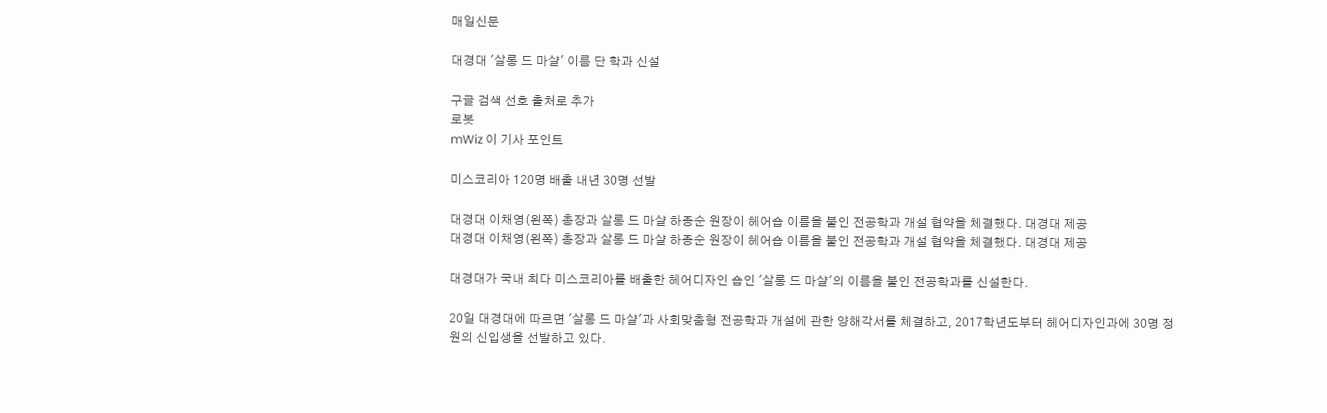매일신문

대경대 '살롱 드 마샬' 이름 단 학과 신설

구글 검색 선호 출처로 추가
로봇
mWiz 이 기사 포인트

미스코리아 120명 배출 내년 30명 선발

대경대 이채영(왼쪽) 총장과 살롱 드 마샬 하종순 원장이 헤어숍 이름을 붙인 전공학과 개설 협약을 체결했다. 대경대 제공
대경대 이채영(왼쪽) 총장과 살롱 드 마샬 하종순 원장이 헤어숍 이름을 붙인 전공학과 개설 협약을 체결했다. 대경대 제공

대경대가 국내 최다 미스코리아를 배출한 헤어디자인 숍인 '살롱 드 마샬'의 이름을 붙인 전공학과를 신설한다.

20일 대경대에 따르면 '살롱 드 마샬'과 사회맞춤형 전공학과 개설에 관한 양해각서를 체결하고, 2017학년도부터 헤어디자인과에 30명 정원의 신입생을 선발하고 있다.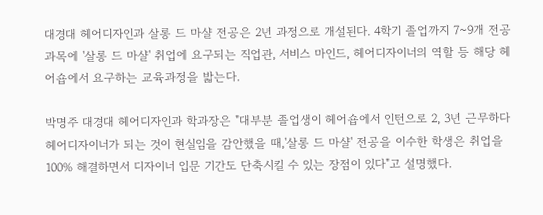대경대 헤어디자인과 살롱 드 마샬 전공은 2년 과정으로 개설된다. 4학기 졸업까지 7~9개 전공과목에 '살롱 드 마샬' 취업에 요구되는 직업관, 서비스 마인드, 헤어디자이너의 역할 등 해당 헤어숍에서 요구하는 교육과정을 밟는다.

박명주 대경대 헤어디자인과 학과장은 "대부분 졸업생이 헤어숍에서 인턴으로 2, 3년 근무하다 헤어디자이너가 되는 것이 현실임을 감안했을 때,'살롱 드 마샬' 전공을 이수한 학생은 취업을 100% 해결하면서 디자이너 입문 기간도 단축시킬 수 있는 장점이 있다"고 설명했다.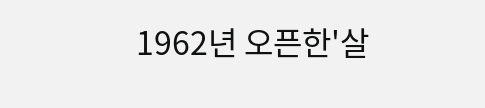1962년 오픈한'살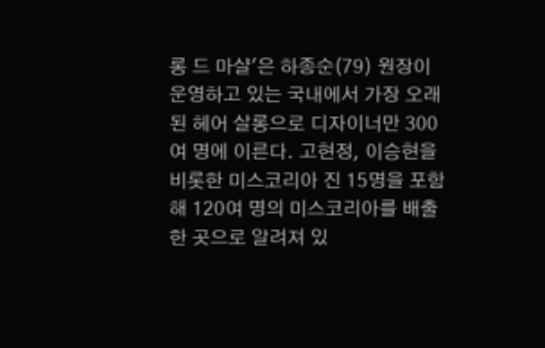롱 드 마샬'은 하종순(79) 원장이 운영하고 있는 국내에서 가장 오래된 헤어 살롱으로 디자이너만 300여 명에 이른다. 고현정, 이승현을 비롯한 미스코리아 진 15명을 포함해 120여 명의 미스코리아를 배출한 곳으로 알려져 있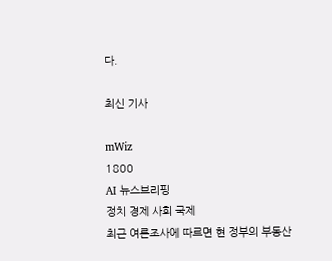다.

최신 기사

mWiz
1800
AI 뉴스브리핑
정치 경제 사회 국제
최근 여론조사에 따르면 현 정부의 부동산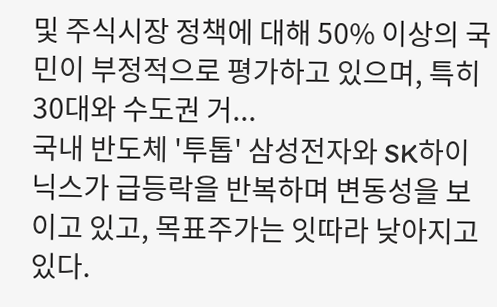및 주식시장 정책에 대해 50% 이상의 국민이 부정적으로 평가하고 있으며, 특히 30대와 수도권 거...
국내 반도체 '투톱' 삼성전자와 SK하이닉스가 급등락을 반복하며 변동성을 보이고 있고, 목표주가는 잇따라 낮아지고 있다.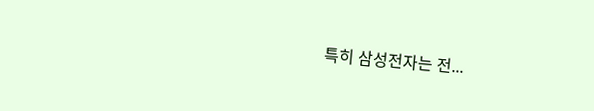특히 삼성전자는 전...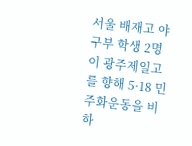서울 배재고 야구부 학생 2명이 광주제일고를 향해 5·18 민주화운동을 비하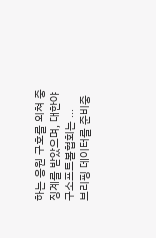하는 응원 구호를 외쳐 중징계를 받았으며, 대한야구소프트볼협회는 ...
브리핑 데이터를 준비중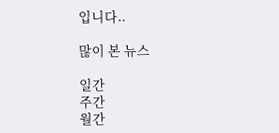입니다..

많이 본 뉴스

일간
주간
월간